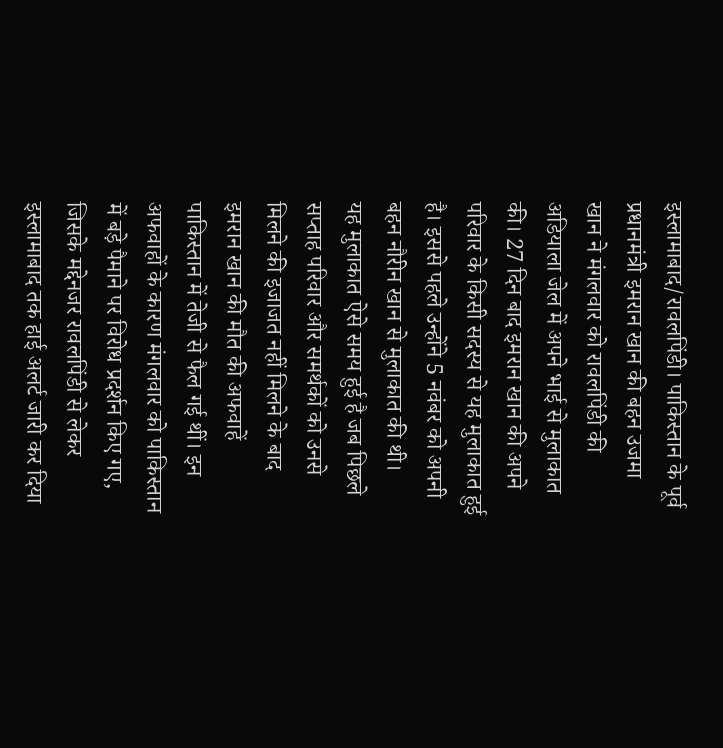इस्लामाबाद/रावलपिंडी। पाकिस्तान के पूर्व प्रधानमंत्री इमरान खान की बहन उजमा खान ने मंगलवार को रावलपिंडी की अडियाला जेल में अपने भाई से मुलाकात की। 27 दिन बाद इमरान खान की अपने परिवार के किसी सदस्य से यह मुलाकात हुई है। इससे पहले उन्होंने 5 नवंबर को अपनी बहन नौरीन खान से मुलाकात की थी।
यह मुलाकात ऐसे समय हुई है जब पिछले सप्ताह परिवार और समर्थकों को उनसे मिलने की इजाजत नहीं मिलने के बाद इमरान खान की मौत की अफवाहें पाकिस्तान में तेजी से फैल गई थीं। इन अफवाहों के कारण मंगलवार को पाकिस्तान में बड़े पैमाने पर विरोध प्रदर्शन किए गए, जिसके मद्देनजर रावलपिंडी से लेकर इस्लामाबाद तक हाई अलर्ट जारी कर दिया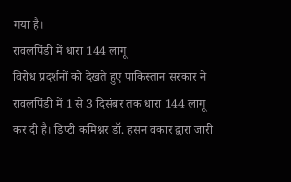गया है।
रावलपिंडी में धारा 144 लागू
विरोध प्रदर्शनों को देखते हुए पाकिस्तान सरकार ने रावलपिंडी में 1 से 3 दिसंबर तक धारा 144 लागू कर दी है। डिप्टी कमिश्नर डॉ. हसन वकार द्वारा जारी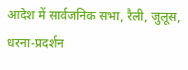आदेश में सार्वजनिक सभा, रैली, जुलूस, धरना-प्रदर्शन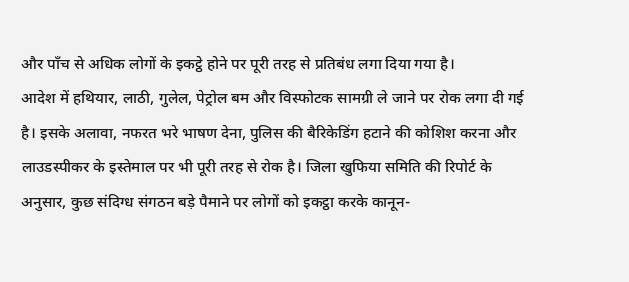और पाँच से अधिक लोगों के इकट्ठे होने पर पूरी तरह से प्रतिबंध लगा दिया गया है।
आदेश में हथियार, लाठी, गुलेल, पेट्रोल बम और विस्फोटक सामग्री ले जाने पर रोक लगा दी गई है। इसके अलावा, नफरत भरे भाषण देना, पुलिस की बैरिकेडिंग हटाने की कोशिश करना और लाउडस्पीकर के इस्तेमाल पर भी पूरी तरह से रोक है। जिला खुफिया समिति की रिपोर्ट के अनुसार, कुछ संदिग्ध संगठन बड़े पैमाने पर लोगों को इकट्ठा करके कानून-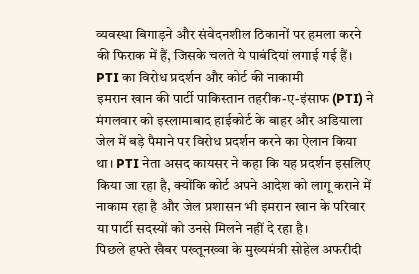व्यवस्था बिगाड़ने और संवेदनशील ठिकानों पर हमला करने की फिराक में हैं, जिसके चलते ये पाबंदियां लगाई गई हैं।
PTI का विरोध प्रदर्शन और कोर्ट की नाकामी
इमरान खान की पार्टी पाकिस्तान तहरीक-ए-इंसाफ (PTI) ने मंगलवार को इस्लामाबाद हाईकोर्ट के बाहर और अडियाला जेल में बड़े पैमाने पर विरोध प्रदर्शन करने का ऐलान किया था। PTI नेता असद कायसर ने कहा कि यह प्रदर्शन इसलिए किया जा रहा है, क्योंकि कोर्ट अपने आदेश को लागू कराने में नाकाम रहा है और जेल प्रशासन भी इमरान खान के परिवार या पार्टी सदस्यों को उनसे मिलने नहीं दे रहा है।
पिछले हफ्ते खैबर पख्तूनख्वा के मुख्यमंत्री सोहेल अफरीदी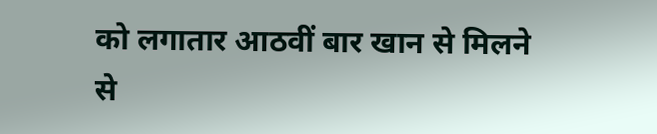को लगातार आठवीं बार खान से मिलने से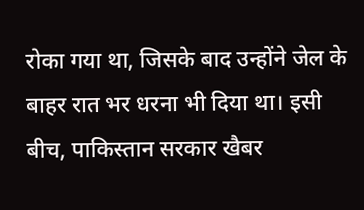रोका गया था, जिसके बाद उन्होंने जेल के बाहर रात भर धरना भी दिया था। इसी बीच, पाकिस्तान सरकार खैबर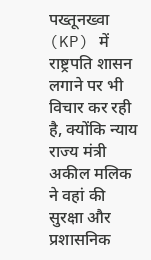पख्तूनख्वा (KP) में राष्ट्रपति शासन लगाने पर भी विचार कर रही है, क्योंकि न्याय राज्य मंत्री अकील मलिक ने वहां की सुरक्षा और प्रशासनिक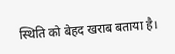स्थिति को बेहद खराब बताया है।